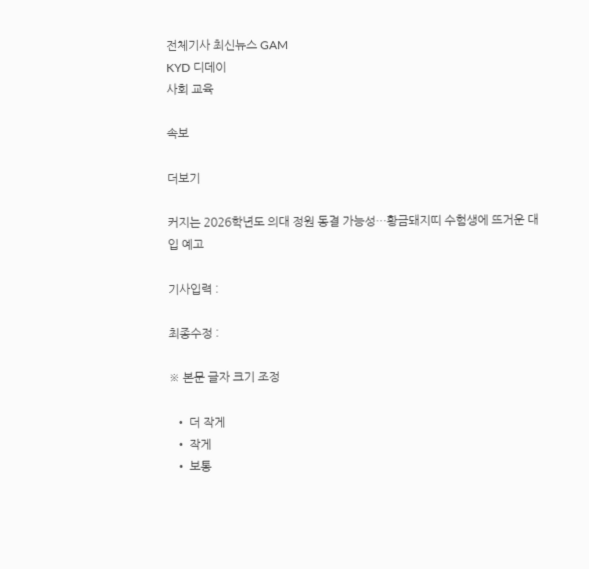전체기사 최신뉴스 GAM
KYD 디데이
사회 교육

속보

더보기

커지는 2026학년도 의대 정원 동결 가능성…황금돼지띠 수험생에 뜨거운 대입 예고

기사입력 :

최종수정 :

※ 본문 글자 크기 조정

  • 더 작게
  • 작게
  • 보통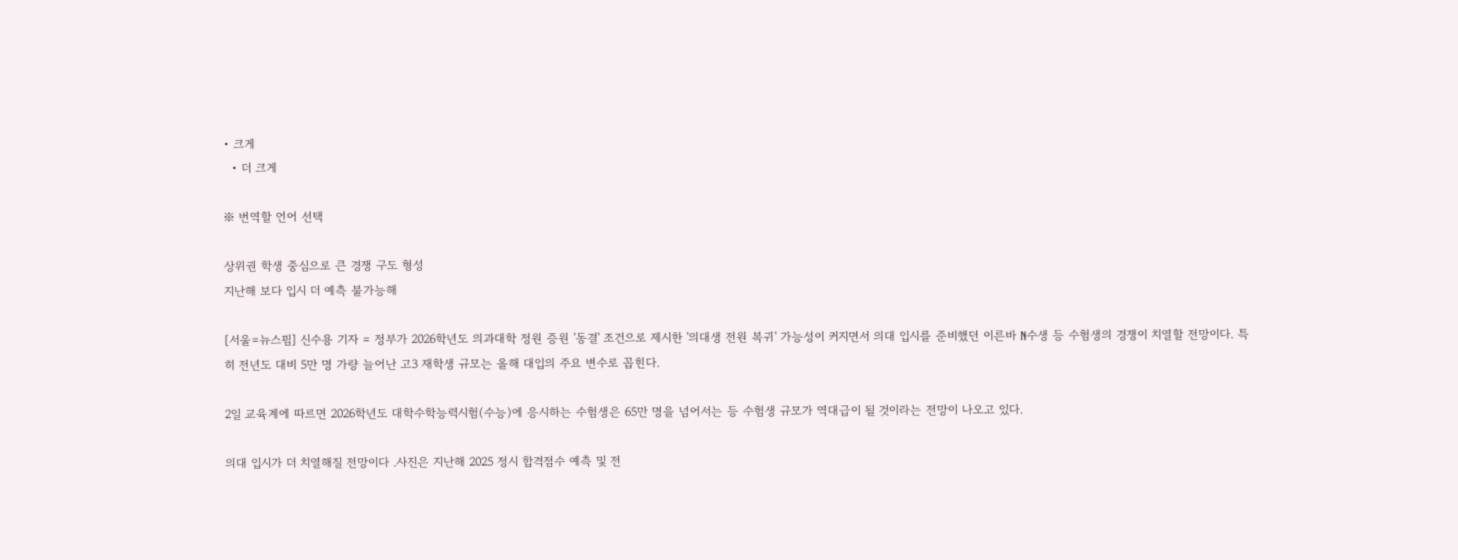• 크게
  • 더 크게

※ 번역할 언어 선택

상위권 학생 중심으로 큰 경쟁 구도 형성
지난해 보다 입시 더 예측 불가능해

[서울=뉴스핌] 신수용 기자 = 정부가 2026학년도 의과대학 정원 증원 '동결' 조건으로 제시한 '의대생 전원 복귀' 가능성이 커지면서 의대 입시를 준비했던 이른바 N수생 등 수험생의 경쟁이 치열할 전망이다. 특히 전년도 대비 5만 명 가량 늘어난 고3 재학생 규모는 올해 대입의 주요 변수로 꼽힌다.

2일 교육계에 따르면 2026학년도 대학수학능력시험(수능)에 응시하는 수험생은 65만 명을 넘어서는 등 수험생 규모가 역대급이 될 것이라는 전망이 나오고 있다.

의대 입시가 더 치열해질 전망이다 .사진은 지난해 2025 정시 합격점수 예측 및 전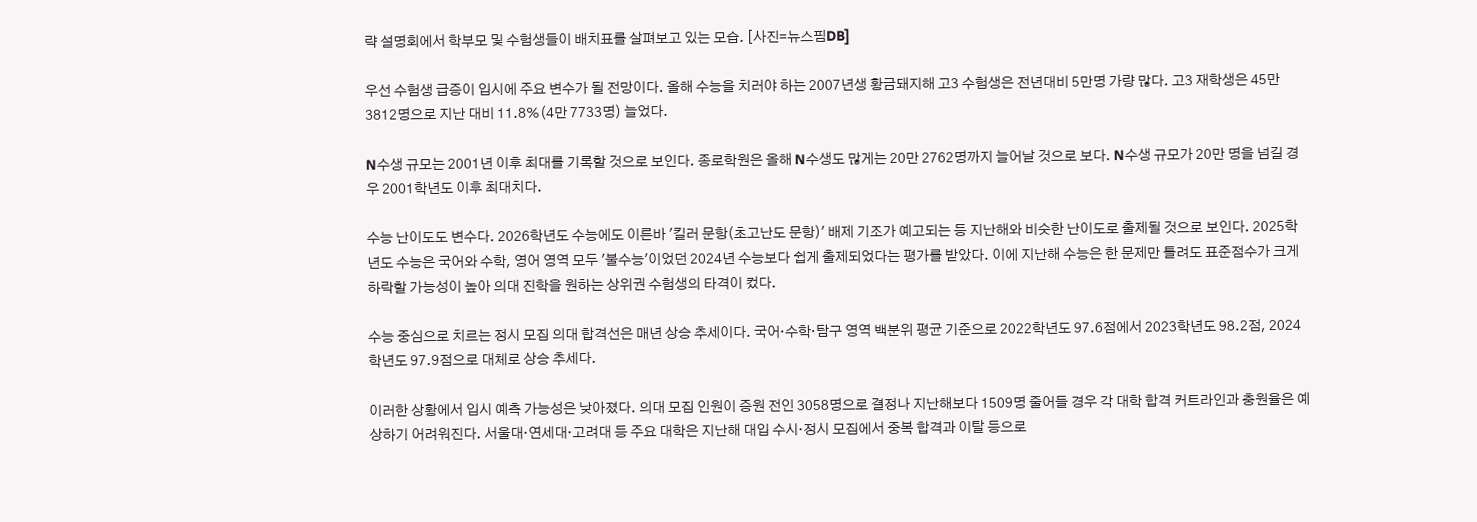략 설명회에서 학부모 및 수험생들이 배치표를 살펴보고 있는 모습. [사진=뉴스핌DB]

우선 수험생 급증이 입시에 주요 변수가 될 전망이다. 올해 수능을 치러야 하는 2007년생 황금돼지해 고3 수험생은 전년대비 5만명 가량 많다. 고3 재학생은 45만 3812명으로 지난 대비 11.8%(4만 7733명) 늘었다.

N수생 규모는 2001년 이후 최대를 기록할 것으로 보인다. 종로학원은 올해 N수생도 많게는 20만 2762명까지 늘어날 것으로 보다. N수생 규모가 20만 명을 넘길 경우 2001학년도 이후 최대치다.

수능 난이도도 변수다. 2026학년도 수능에도 이른바 '킬러 문항(초고난도 문항)' 배제 기조가 예고되는 등 지난해와 비슷한 난이도로 출제될 것으로 보인다. 2025학년도 수능은 국어와 수학, 영어 영역 모두 '불수능'이었던 2024년 수능보다 쉽게 출제되었다는 평가를 받았다. 이에 지난해 수능은 한 문제만 틀려도 표준점수가 크게 하락할 가능성이 높아 의대 진학을 원하는 상위권 수험생의 타격이 컸다.

수능 중심으로 치르는 정시 모집 의대 합격선은 매년 상승 추세이다. 국어·수학·탐구 영역 백분위 평균 기준으로 2022학년도 97.6점에서 2023학년도 98.2점, 2024학년도 97.9점으로 대체로 상승 추세다.

이러한 상황에서 입시 예측 가능성은 낮아졌다. 의대 모집 인원이 증원 전인 3058명으로 결정나 지난해보다 1509명 줄어들 경우 각 대학 합격 커트라인과 충원율은 예상하기 어려워진다. 서울대·연세대·고려대 등 주요 대학은 지난해 대입 수시·정시 모집에서 중복 합격과 이탈 등으로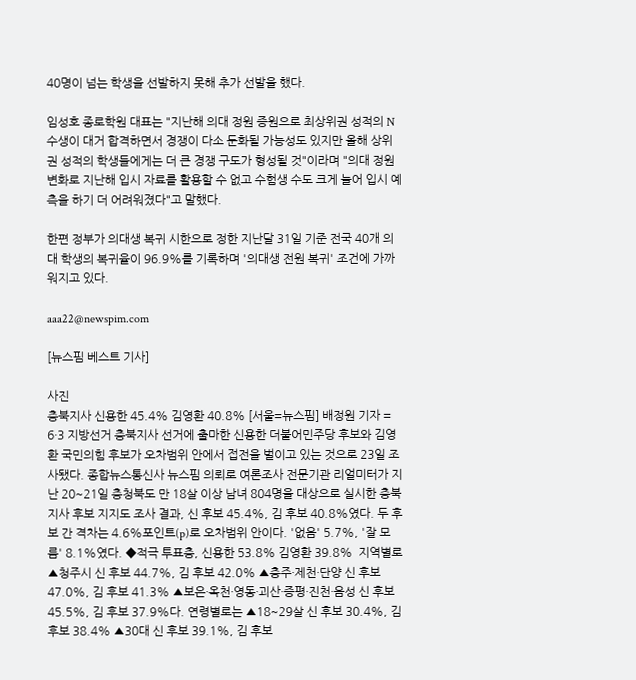40명이 넘는 학생을 선발하지 못해 추가 선발을 했다.

임성호 종로학원 대표는 "지난해 의대 정원 증원으로 최상위권 성적의 N수생이 대거 합격하면서 경쟁이 다소 둔화될 가능성도 있지만 올해 상위권 성적의 학생들에게는 더 큰 경쟁 구도가 형성될 것"이라며 "의대 정원 변화로 지난해 입시 자료를 활용할 수 없고 수험생 수도 크게 늘어 입시 예측을 하기 더 어려워졌다"고 말했다.

한편 정부가 의대생 복귀 시한으로 정한 지난달 31일 기준 전국 40개 의대 학생의 복귀율이 96.9%를 기록하며 '의대생 전원 복귀' 조건에 가까워지고 있다.

aaa22@newspim.com

[뉴스핌 베스트 기사]

사진
충북지사 신용한 45.4% 김영환 40.8% [서울=뉴스핌] 배정원 기자 = 6·3 지방선거 충북지사 선거에 출마한 신용한 더불어민주당 후보와 김영환 국민의힘 후보가 오차범위 안에서 접전을 벌이고 있는 것으로 23일 조사됐다. 종합뉴스통신사 뉴스핌 의뢰로 여론조사 전문기관 리얼미터가 지난 20~21일 충청북도 만 18살 이상 남녀 804명을 대상으로 실시한 충북지사 후보 지지도 조사 결과, 신 후보 45.4%, 김 후보 40.8%였다. 두 후보 간 격차는 4.6%포인트(p)로 오차범위 안이다. '없음' 5.7%, '잘 모름' 8.1%였다. ◆적극 투표층, 신용한 53.8% 김영환 39.8%  지역별로 ▲청주시 신 후보 44.7%, 김 후보 42.0% ▲충주·제천·단양 신 후보 47.0%, 김 후보 41.3% ▲보은·옥천·영동·괴산·증평·진천·음성 신 후보 45.5%, 김 후보 37.9%다. 연령별로는 ▲18~29살 신 후보 30.4%, 김 후보 38.4% ▲30대 신 후보 39.1%, 김 후보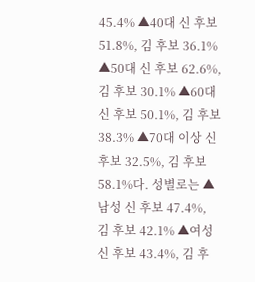45.4% ▲40대 신 후보 51.8%, 김 후보 36.1% ▲50대 신 후보 62.6%, 김 후보 30.1% ▲60대 신 후보 50.1%, 김 후보 38.3% ▲70대 이상 신 후보 32.5%, 김 후보 58.1%다. 성별로는 ▲남성 신 후보 47.4%, 김 후보 42.1% ▲여성 신 후보 43.4%, 김 후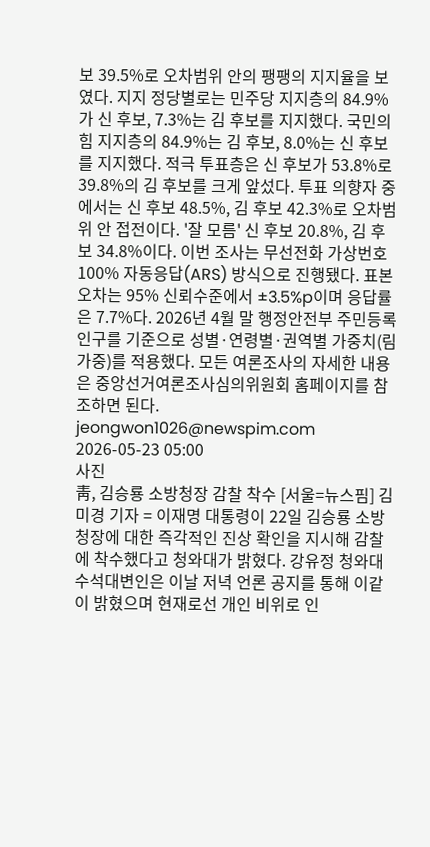보 39.5%로 오차범위 안의 팽팽의 지지율을 보였다. 지지 정당별로는 민주당 지지층의 84.9%가 신 후보, 7.3%는 김 후보를 지지했다. 국민의힘 지지층의 84.9%는 김 후보, 8.0%는 신 후보를 지지했다. 적극 투표층은 신 후보가 53.8%로 39.8%의 김 후보를 크게 앞섰다. 투표 의향자 중에서는 신 후보 48.5%, 김 후보 42.3%로 오차범위 안 접전이다. '잘 모름' 신 후보 20.8%, 김 후보 34.8%이다. 이번 조사는 무선전화 가상번호 100% 자동응답(ARS) 방식으로 진행됐다. 표본오차는 95% 신뢰수준에서 ±3.5%p이며 응답률은 7.7%다. 2026년 4월 말 행정안전부 주민등록 인구를 기준으로 성별·연령별·권역별 가중치(림가중)를 적용했다. 모든 여론조사의 자세한 내용은 중앙선거여론조사심의위원회 홈페이지를 참조하면 된다. jeongwon1026@newspim.com 2026-05-23 05:00
사진
靑, 김승룡 소방청장 감찰 착수 [서울=뉴스핌] 김미경 기자 = 이재명 대통령이 22일 김승룡 소방청장에 대한 즉각적인 진상 확인을 지시해 감찰에 착수했다고 청와대가 밝혔다. 강유정 청와대 수석대변인은 이날 저녁 언론 공지를 통해 이같이 밝혔으며 현재로선 개인 비위로 인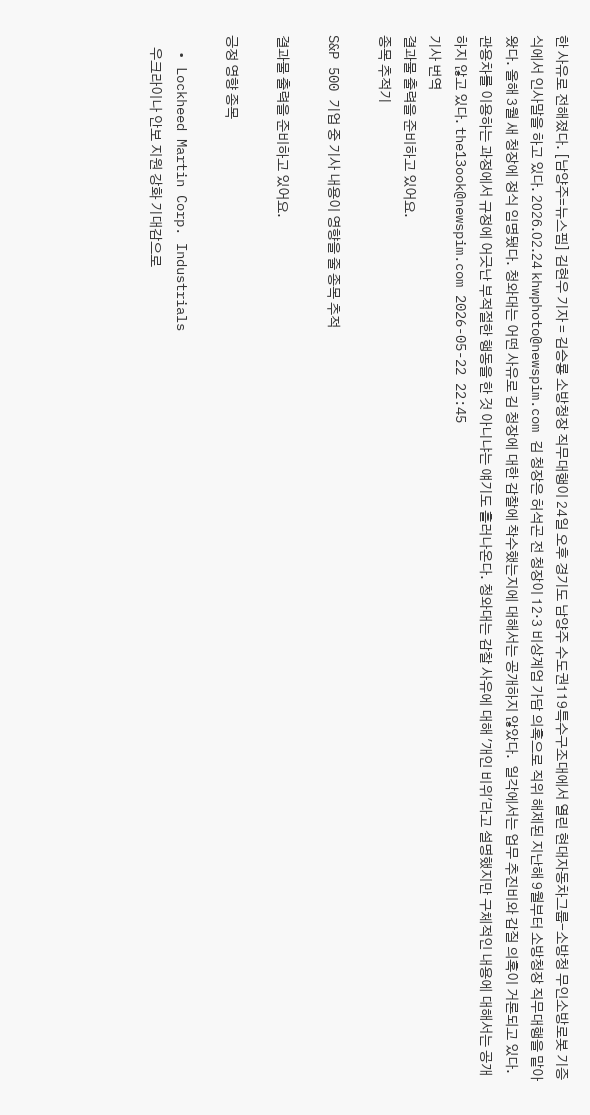한 사유로 전해졌다. [남양주=뉴스핌] 김현우 기자 = 김승룡 소방청장 직무대행이 24일 오후 경기도 남양주 수도권119특수구조대에서 열린 현대자동차그룹-소방청 무인소방로봇 기증식에서 인사말을 하고 있다. 2026.02.24 khwphoto@newspim.com 김 청장은 허석곤 전 청장이 12·3 비상계엄 가담 의혹으로 직위 해제된 지난해 9월부터 소방청장 직무대행을 맡아왔다. 올해 3월 새 청장에 정식 임명됐다. 청와대는 어떤 사유로 김 청장에 대한 감찰에 착수했는지에 대해서는 공개하지 않았다.  일각에서는 업무 추진비와 갑질 의혹이 거론되고 있다. 관용차를 이용하는 과정에서 규정에 어긋난 부적절한 행동을 한 것 아니냐는 얘기도 흘러나온다. 청와대는 감찰 사유에 대해 '개인 비위'라고 설명했지만 구체적인 내용에 대해서는 공개하지 않고 있다. the13ook@newspim.com 2026-05-22 22:45
기사 번역
결과물 출력을 준비하고 있어요.
종목 추적기

S&P 500 기업 중 기사 내용이 영향을 줄 종목 추적

결과물 출력을 준비하고 있어요.

긍정 영향 종목

  • Lockheed Martin Corp. Industrials
    우크라이나 안보 지원 강화 기대감으로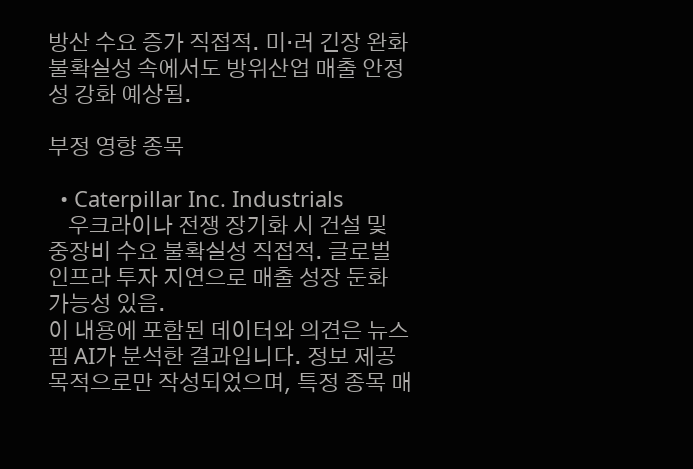방산 수요 증가 직접적. 미·러 긴장 완화 불확실성 속에서도 방위산업 매출 안정성 강화 예상됨.

부정 영향 종목

  • Caterpillar Inc. Industrials
    우크라이나 전쟁 장기화 시 건설 및 중장비 수요 불확실성 직접적. 글로벌 인프라 투자 지연으로 매출 성장 둔화 가능성 있음.
이 내용에 포함된 데이터와 의견은 뉴스핌 AI가 분석한 결과입니다. 정보 제공 목적으로만 작성되었으며, 특정 종목 매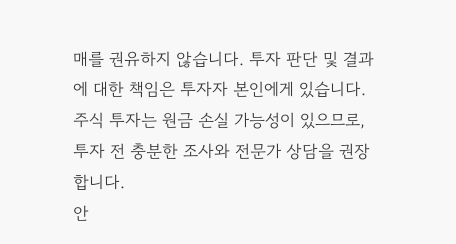매를 권유하지 않습니다. 투자 판단 및 결과에 대한 책임은 투자자 본인에게 있습니다. 주식 투자는 원금 손실 가능성이 있으므로, 투자 전 충분한 조사와 전문가 상담을 권장합니다.
안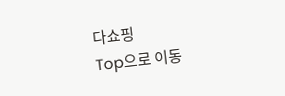다쇼핑
Top으로 이동